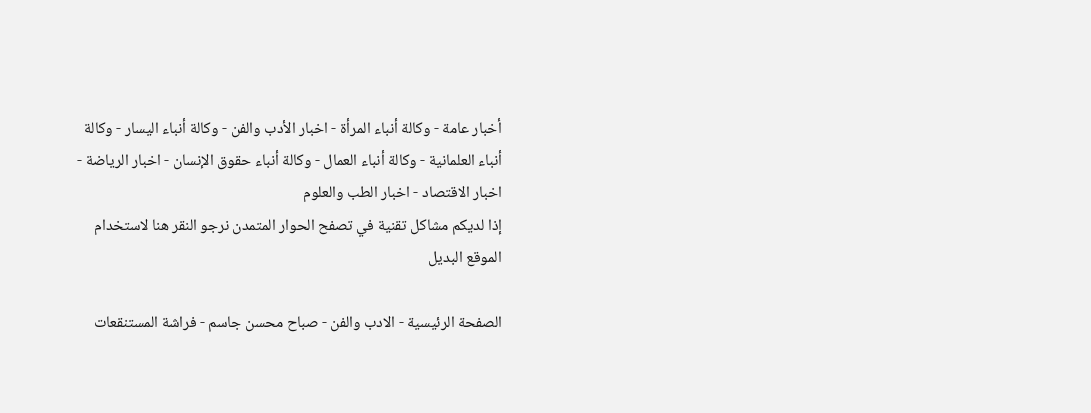أخبار عامة - وكالة أنباء المرأة - اخبار الأدب والفن - وكالة أنباء اليسار - وكالة أنباء العلمانية - وكالة أنباء العمال - وكالة أنباء حقوق الإنسان - اخبار الرياضة - اخبار الاقتصاد - اخبار الطب والعلوم
إذا لديكم مشاكل تقنية في تصفح الحوار المتمدن نرجو النقر هنا لاستخدام الموقع البديل

الصفحة الرئيسية - الادب والفن - صباح محسن جاسم - فراشة المستنقعات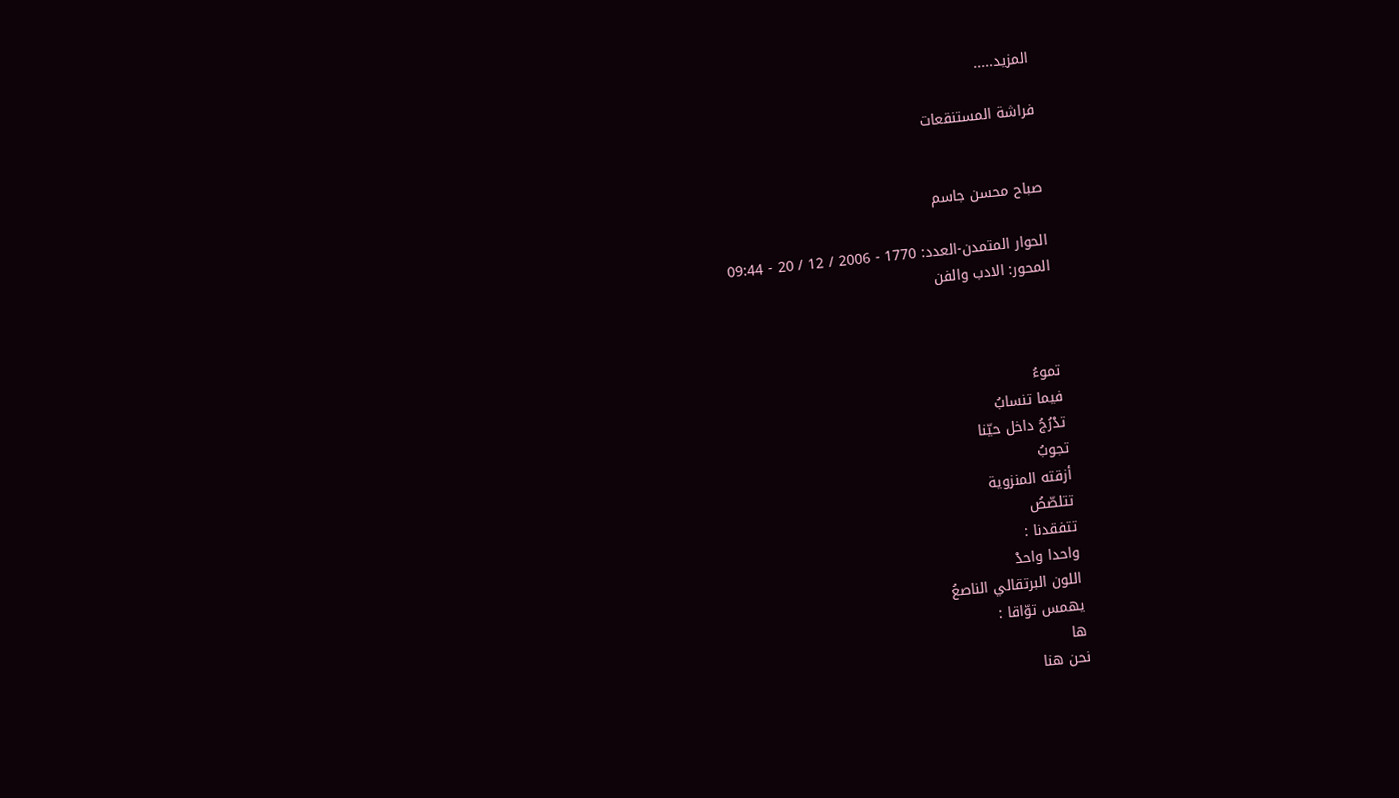المزيد.....

فراشة المستنقعات


صباح محسن جاسم

الحوار المتمدن-العدد: 1770 - 2006 / 12 / 20 - 09:44
المحور: الادب والفن



تموءُ
فيما تنسابُ
تدْرُجُ داخل حيّنا
تجوبُ
أزقته المنزوية
تتلصّصُ
تتفقدنا :
واحدا واحدْ
اللون البرتقالي الناصعُ
يهمس توّاقا :
ها
نحن هنا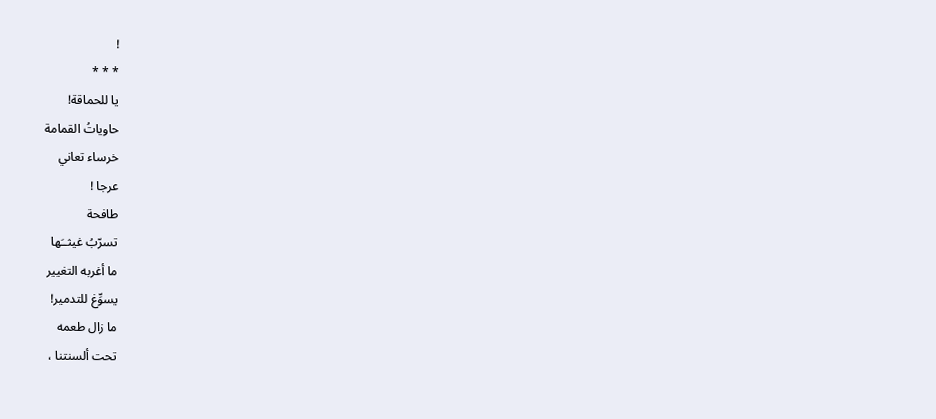!
* * *
يا للحماقة!
حاوياتُ القمامة
خرساء تعاني
عرجا !
طافحة
تسرّبُ غيثــَها
ما أغربه التغيير
يسوِّغ للتدمير!
ما زال طعمه
تحت ألسنتنا ،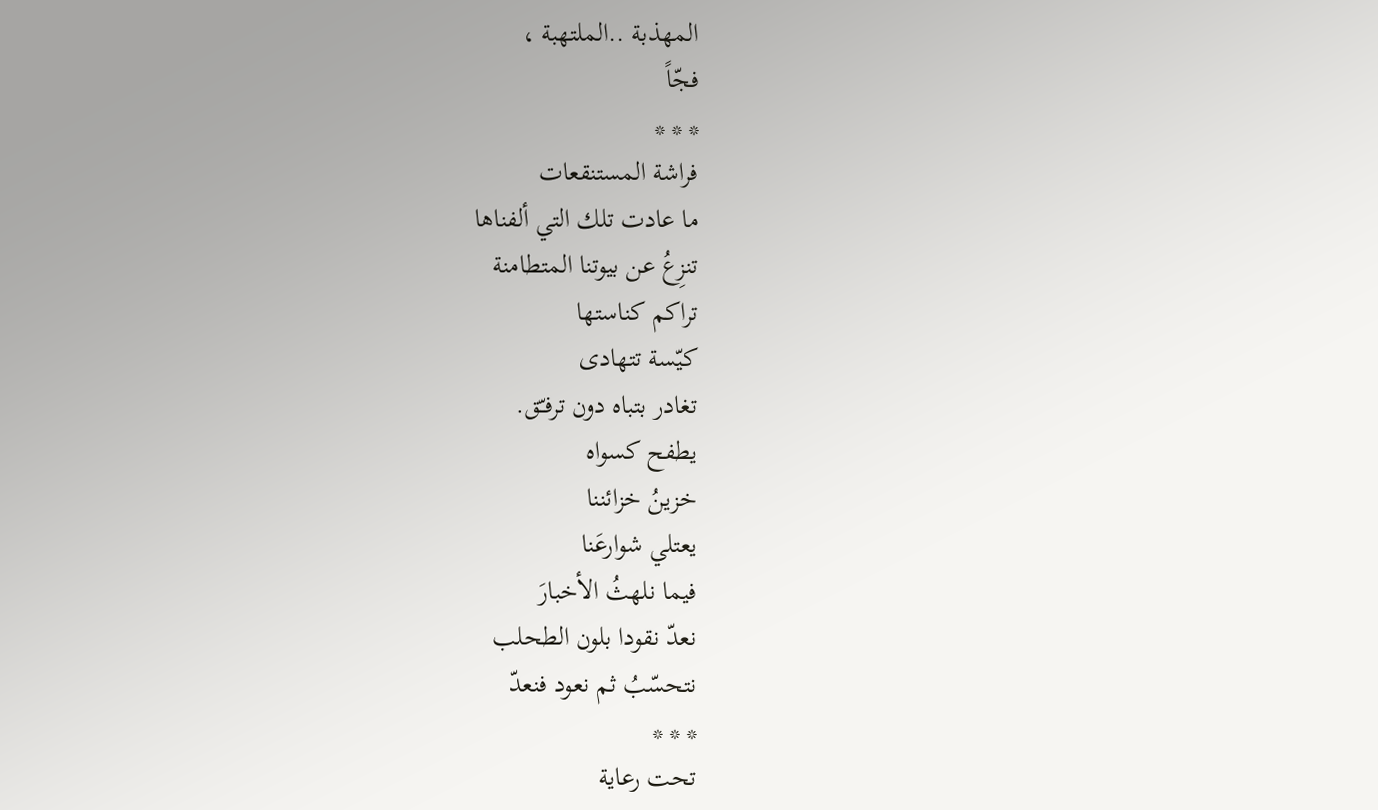المهذبة ..الملتهبة ،
فجّاً
* * *
فراشة المستنقعات
ما عادت تلك التي ألفناها
تنزِعُ عن بيوتنا المتطامنة
تراكم كناستها
كيّسة تتهادى
تغادر بتباه دون ترفـّق.
يطفح كسواه
خزينُ خزائننا
يعتلي شوارعَنا
فيما نلهثُ الأخبارَ
نعدّ نقودا بلون الطحلب
نتحسّبُ ثم نعود فنعدّ
* * *
تحت رعاية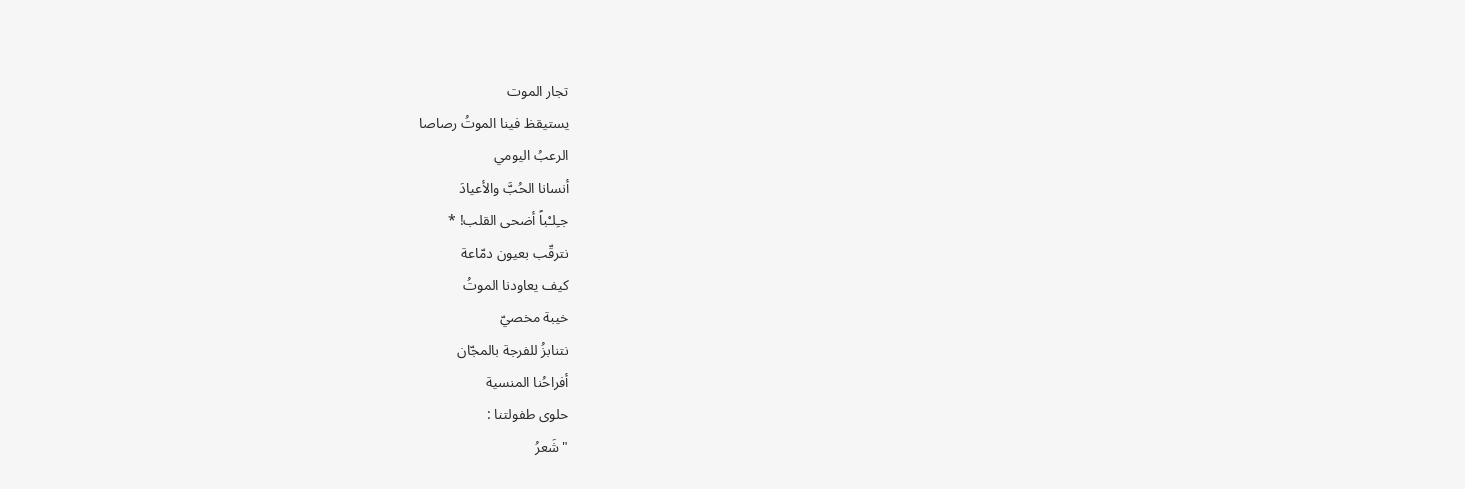تجار الموت
يستيقظ فينا الموتُ رصاصا
الرعبُ اليومي
أنسانا الحُبَّ والأعيادَ
جـِلـْباً أضحى القلب! *
نترقّب بعيون دمّاعة
كيف يعاودنا الموتُ
خيبة مخصيّ
نتنابزُ للفرجة بالمجّان
أفراحُنا المنسية
حلوى طفولتنا :
" شَعرُ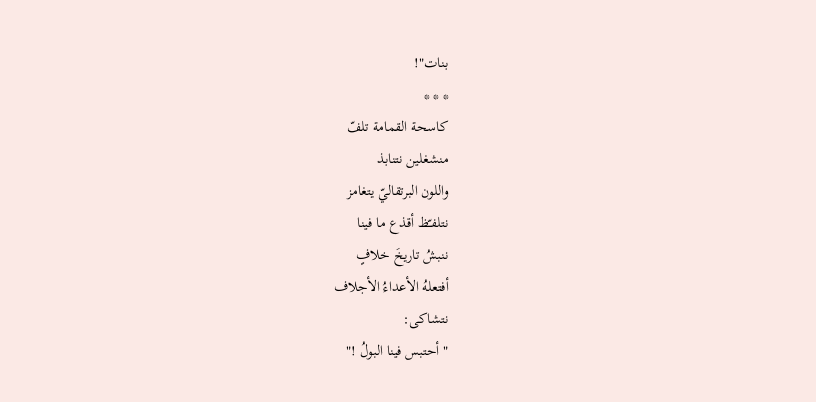بنات"!
* * *
كاسحة القمامة تلفّ
منشغلين نتنابذ
واللون البرتقاليّ يتغامز
نتلفـّظ أقذع ما فينا
ننبشُ تاريخَ خلافٍ
أفتعلهُ الأعداءُ الأجلاف
نتشاكى:
" أحتبس فينا البولُ !"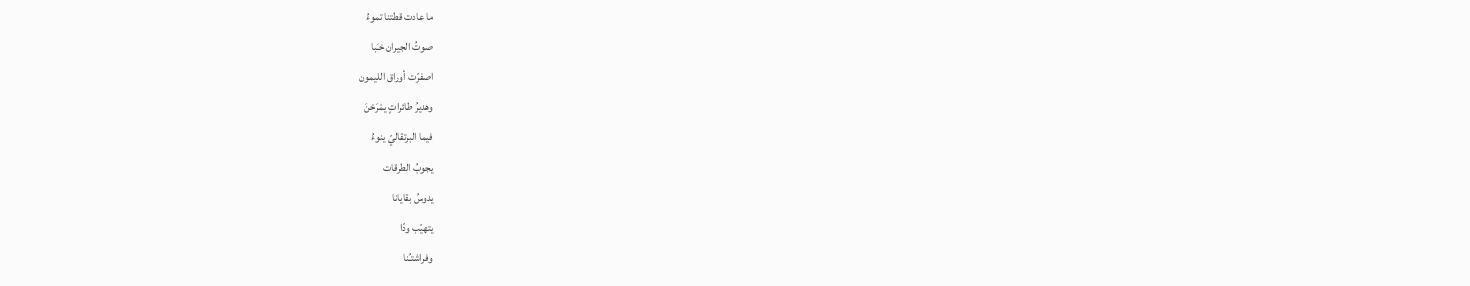ما عادت قطتنا تموءُ
صوتُ الجيران خـَبا
اصفرّت أوراق الليمون
وهديرُ طائراتٍ يمْرَحْنَ
فيما البرتقاليّ ينوءُ
يجوبُ الطرقات
يدوسُ بقايانا
يتهيّب ودّا
وفراشتـُنا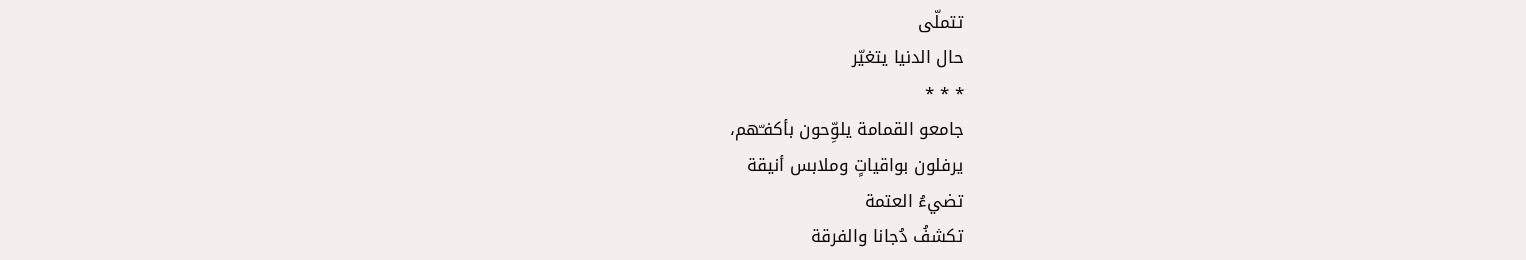تتملّى
حال الدنيا يتغيّر
* * *
جامعو القمامة يلوِّحون بأكفـّهم،
يرفلون بواقياتٍ وملابس أنيقة
تضيءُ العتمة
تكشفُ دُجانا والفرقة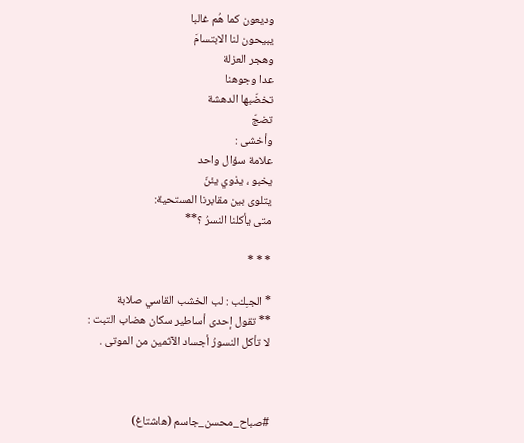وديعون كما هُم غالبا
يبيحون لنا الابتسامَ
وهجر العزلة
عدا وجوهنا
تخضّبها الدهشة
تضجّ
وأخشى :
علامة سؤال واحد
يخبو ، يذوي يئنّ
يتلوى بين مقابرنا المستحية:
متى يأكلنا النسرُ ؟**

* * *

* الجـِلـْب : لب الخشب القاسي صلابة
** تقول إحدى أساطير سكان هضاب التبت :
لا تأكل النسورُ أجساد الآثمين من الموتى .



#صباح_محسن_جاسم (هاشتاغ)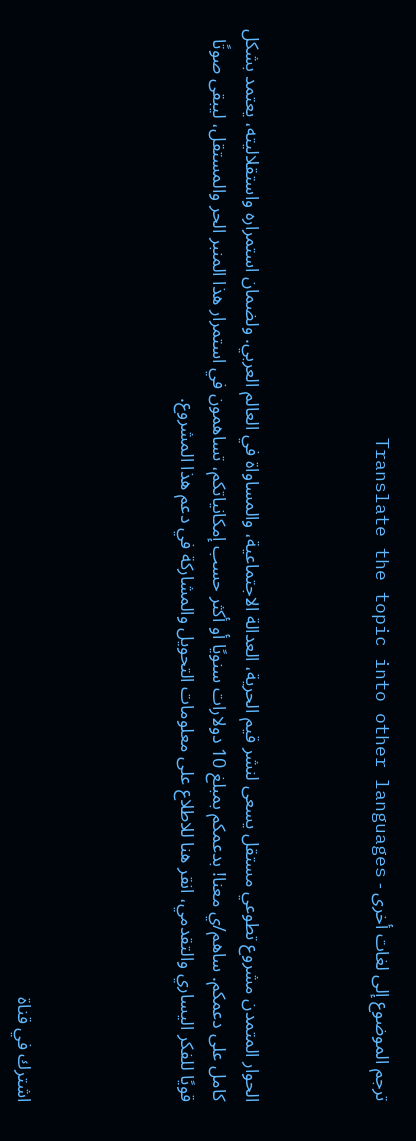ترجم الموضوع إلى لغات أخرى - Translate the topic into other languages



الحوار المتمدن مشروع تطوعي مستقل يسعى لنشر قيم الحرية، العدالة الاجتماعية، والمساواة في العالم العربي. ولضمان استمراره واستقلاليته، يعتمد بشكل كامل على دعمكم. ساهم/ي معنا! بدعمكم بمبلغ 10 دولارات سنويًا أو أكثر حسب إمكانياتكم، تساهمون في استمرار هذا المنبر الحر والمستقل، ليبقى صوتًا قويًا للفكر اليساري والتقدمي، انقر هنا للاطلاع على معلومات التحويل والمشاركة في دعم هذا المشروع.




اشترك في قناة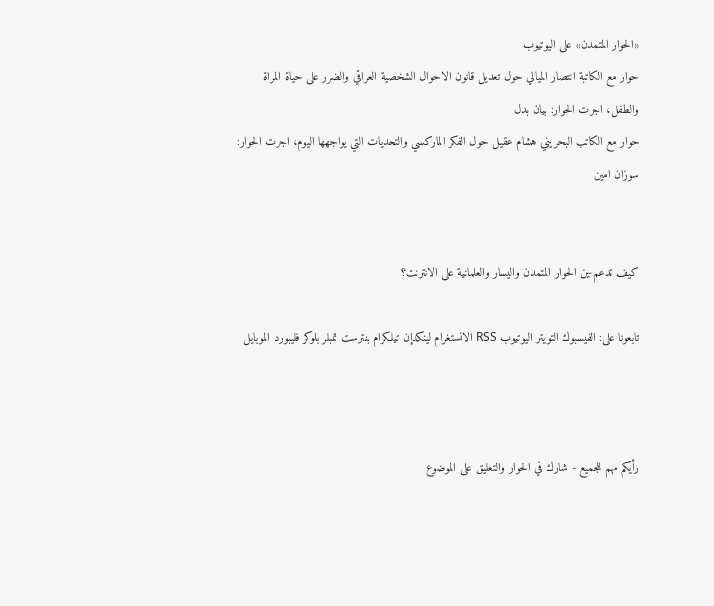«الحوار المتمدن» على اليوتيوب
حوار مع الكاتبة انتصار الميالي حول تعديل قانون الاحوال الشخصية العراقي والضرر على حياة المراة والطفل، اجرت الحوار: بيان بدل
حوار مع الكاتب البحريني هشام عقيل حول الفكر الماركسي والتحديات التي يواجهها اليوم، اجرت الحوار: سوزان امين


كيف تدعم-ين الحوار المتمدن واليسار والعلمانية على الانترنت؟

تابعونا على: الفيسبوك التويتر اليوتيوب RSS الانستغرام لينكدإن تيلكرام بنترست تمبلر بلوكر فليبورد الموبايل



رأيكم مهم للجميع - شارك في الحوار والتعليق على الموضوع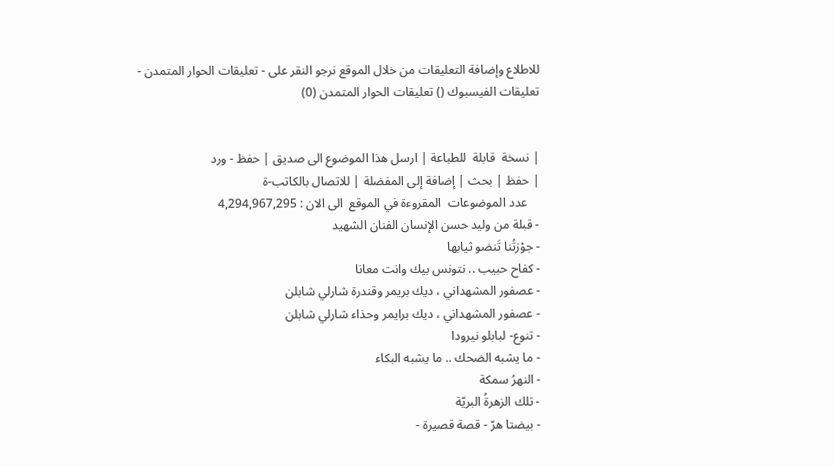للاطلاع وإضافة التعليقات من خلال الموقع نرجو النقر على - تعليقات الحوار المتمدن -
تعليقات الفيسبوك () تعليقات الحوار المتمدن (0)


| نسخة  قابلة  للطباعة | ارسل هذا الموضوع الى صديق | حفظ - ورد
| حفظ | بحث | إضافة إلى المفضلة | للاتصال بالكاتب-ة
    عدد الموضوعات  المقروءة في الموقع  الى الان : 4,294,967,295
- قبلة من وليد حسن الإنسان الفنان الشهيد
- جوْزتُنا تَنضو ثيابها
- كفاح حبيب .. نتونس بيك وانت معانا
- عصفور المشهداني ، ديك بريمر وقندرة شارلي شابلن
- عصفور المشهداني ، ديك برايمر وحذاء شارلي شابلن
- تنوع- لبابلو نيرودا
- ما يشبه الضحك .. ما يشبه البكاء
- النهرُ سمكة
- تلك الزهرةُ البريّة
- بيضتا هرّ - قصة قصيرة -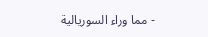- مما وراء السوريالية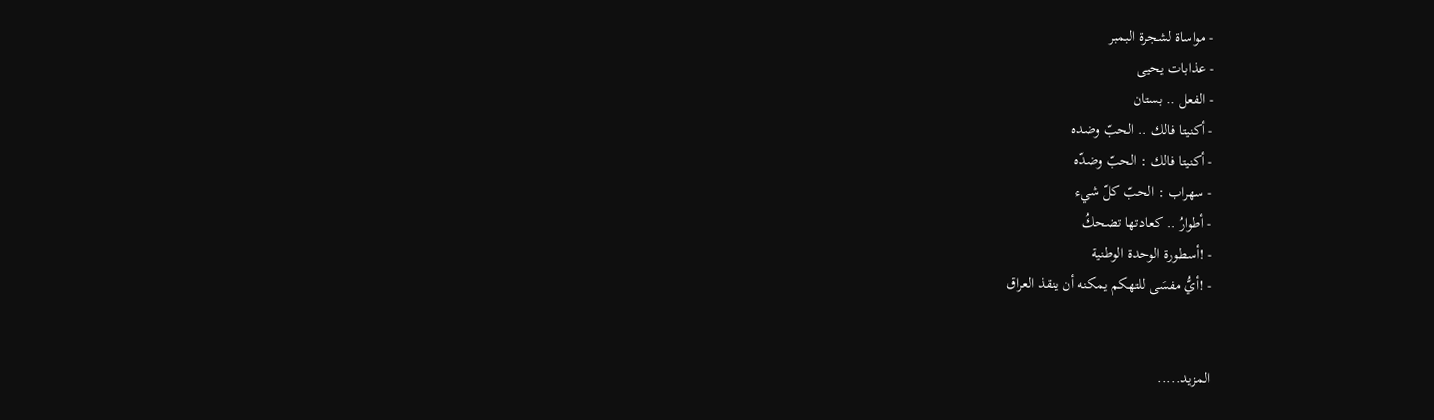- مواساة لشجرة البمبر
- عذابات يحيى
- الفعل .. بستان
- أكنيتا فالك .. الحبّ وضده
- أكنيتا فالك : الحبّ وضدّه
- سهراب : الحبّ كلّ شيء
- أطوارُ .. كعادتها تضحكُ
- !أسطورة الوحدة الوطنية
- !أيُّ مفسَى للتهكم يمكنه أن ينقذ العراق


المزيد.....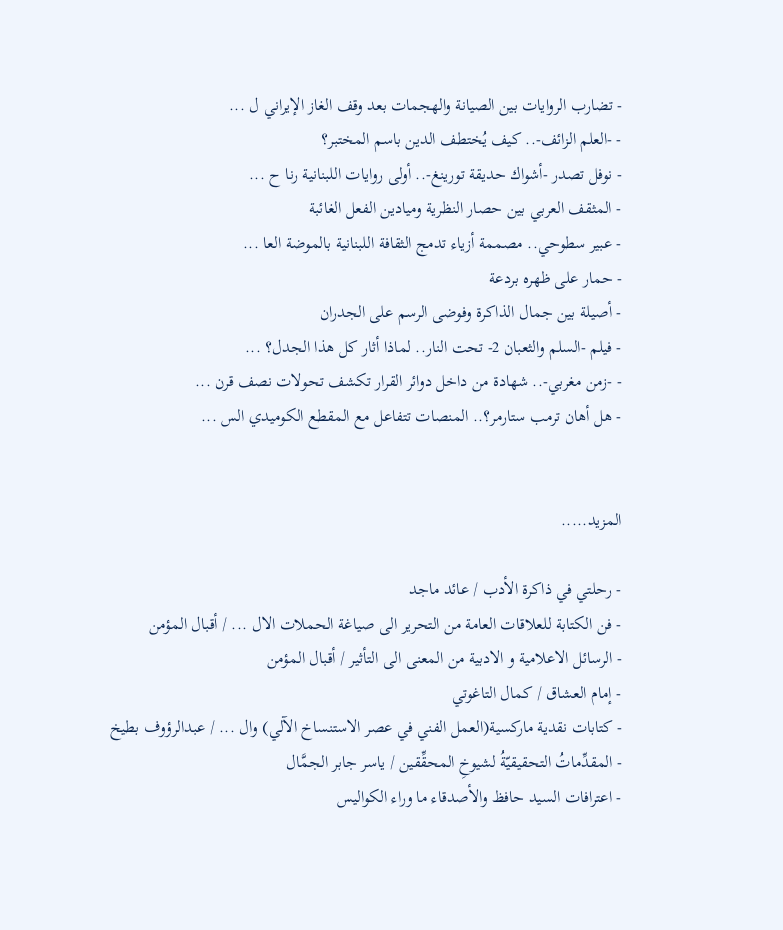- تضارب الروايات بين الصيانة والهجمات بعد وقف الغاز الإيراني ل ...
- -العلم الزائف-.. كيف يُختطف الدين باسم المختبر؟
- نوفل تصدر -أشواك حديقة تورينغ-.. أولى روايات اللبنانية رنا ح ...
- المثقف العربي بين حصار النظرية وميادين الفعل الغائبة
- عبير سطوحي.. مصممة أزياء تدمج الثقافة اللبنانية بالموضة العا ...
- حمار على ظهره بردعة
- أصيلة بين جمال الذاكرة وفوضى الرسم على الجدران
- فيلم -السلم والثعبان 2- تحت النار.. لماذا أثار كل هذا الجدل؟ ...
- -زمن مغربي-.. شهادة من داخل دوائر القرار تكشف تحولات نصف قرن ...
- هل أهان ترمب ستارمر؟.. المنصات تتفاعل مع المقطع الكوميدي الس ...


المزيد.....

- رحلتي في ذاكرة الأدب / عائد ماجد
- فن الكتابة للعلاقات العامة من التحرير الى صياغة الحملات الال ... / أقبال المؤمن
- الرسائل الاعلامية و الادبية من المعنى الى التأثير / أقبال المؤمن
- إمام العشاق / كمال التاغوتي
- كتابات نقدية ماركسية(العمل الفني في عصر الاستنساخ الآلي) وال ... / عبدالرؤوف بطيخ
- المقدِّماتُ التحقيقيّةُ لشيوخِ المحقِّقين / ياسر جابر الجمَّال
- اعترافات السيد حافظ والأصدقاء ما وراء الكواليس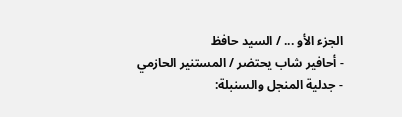الجزء الأو ... / السيد حافظ
- أحافير شاب يحتضر / المستنير الحازمي
- جدلية المنجل والسنبلة: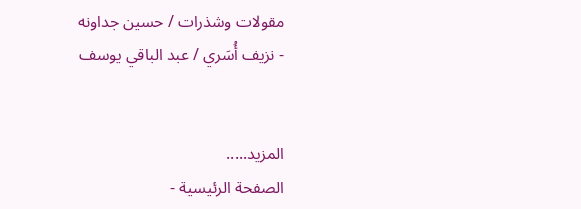مقولات وشذرات / حسين جداونه
- نزيف أُسَري / عبد الباقي يوسف


المزيد.....
الصفحة الرئيسية -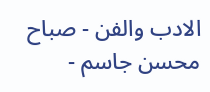الادب والفن - صباح محسن جاسم -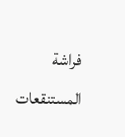فراشة المستنقعات